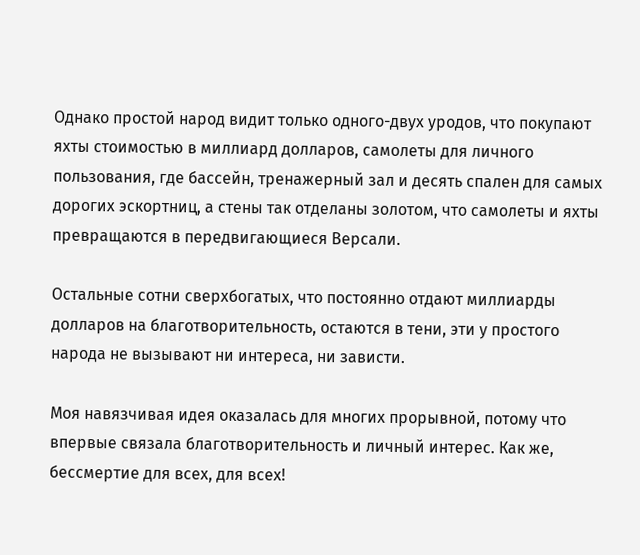Однако простой народ видит только одного-двух уродов, что покупают яхты стоимостью в миллиард долларов, самолеты для личного пользования, где бассейн, тренажерный зал и десять спален для самых дорогих эскортниц, а стены так отделаны золотом, что самолеты и яхты превращаются в передвигающиеся Версали.

Остальные сотни сверхбогатых, что постоянно отдают миллиарды долларов на благотворительность, остаются в тени, эти у простого народа не вызывают ни интереса, ни зависти.

Моя навязчивая идея оказалась для многих прорывной, потому что впервые связала благотворительность и личный интерес. Как же, бессмертие для всех, для всех!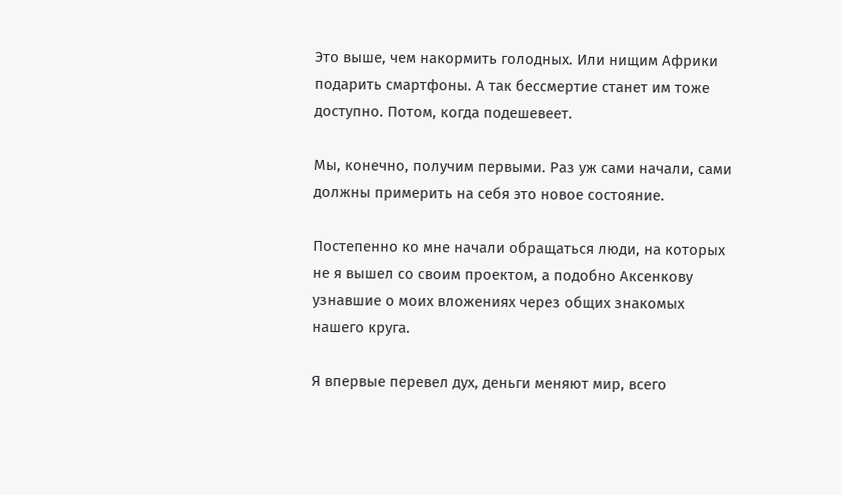Это выше, чем накормить голодных. Или нищим Африки подарить смартфоны. А так бессмертие станет им тоже доступно. Потом, когда подешевеет.

Мы, конечно, получим первыми. Раз уж сами начали, сами должны примерить на себя это новое состояние.

Постепенно ко мне начали обращаться люди, на которых не я вышел со своим проектом, а подобно Аксенкову узнавшие о моих вложениях через общих знакомых нашего круга.

Я впервые перевел дух, деньги меняют мир, всего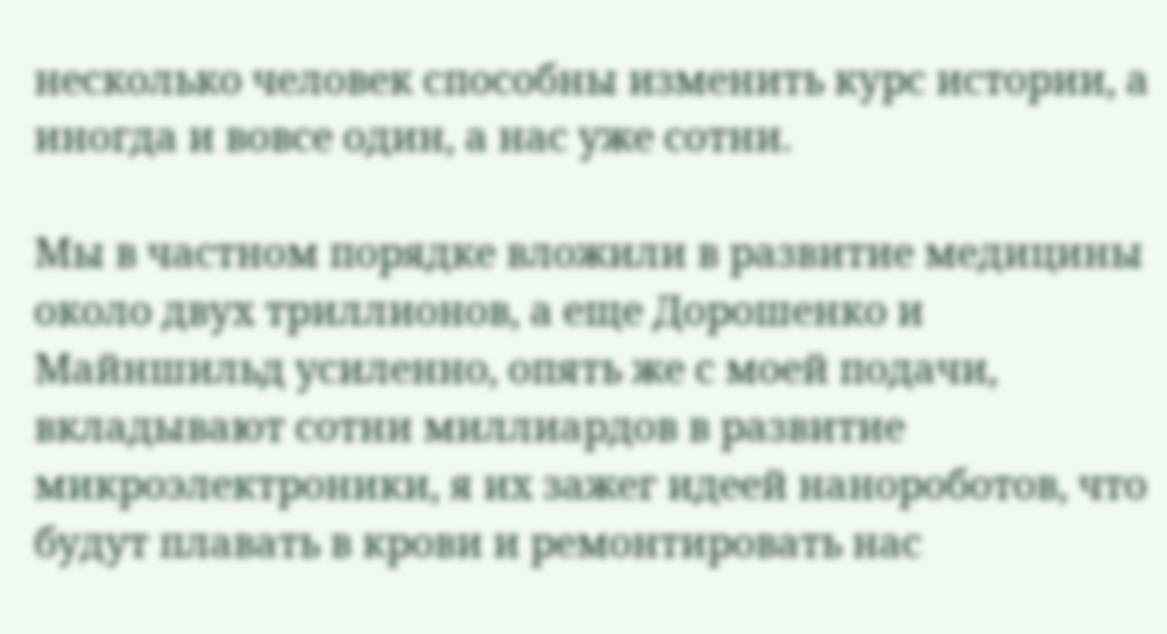несколько человек способны изменить курс истории, а иногда и вовсе один, а нас уже сотни.

Мы в частном порядке вложили в развитие медицины около двух триллионов, а еще Дорошенко и Майншильд усиленно, опять же с моей подачи, вкладывают сотни миллиардов в развитие микроэлектроники, я их зажег идеей нанороботов, что будут плавать в крови и ремонтировать нас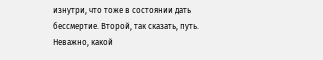изнутри, что тоже в состоянии дать бессмертие. Второй, так сказать, путь. Неважно, какой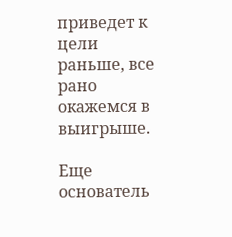приведет к цели раньше, все рано окажемся в выигрыше.

Еще основатель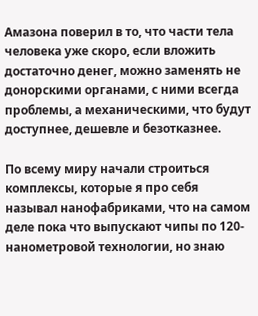Амазона поверил в то, что части тела человека уже скоро, если вложить достаточно денег, можно заменять не донорскими органами, с ними всегда проблемы, а механическими, что будут доступнее, дешевле и безотказнее.

По всему миру начали строиться комплексы, которые я про себя называл нанофабриками, что на самом деле пока что выпускают чипы по 120-нанометровой технологии, но знаю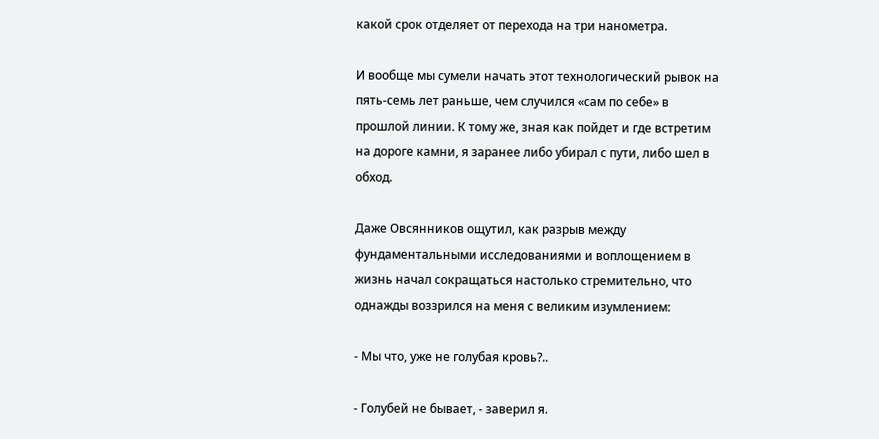какой срок отделяет от перехода на три нанометра.

И вообще мы сумели начать этот технологический рывок на пять-семь лет раньше, чем случился «сам по себе» в прошлой линии. К тому же, зная как пойдет и где встретим на дороге камни, я заранее либо убирал с пути, либо шел в обход.

Даже Овсянников ощутил, как разрыв между фундаментальными исследованиями и воплощением в жизнь начал сокращаться настолько стремительно, что однажды воззрился на меня с великим изумлением:

- Мы что, уже не голубая кровь?..

- Голубей не бывает, - заверил я.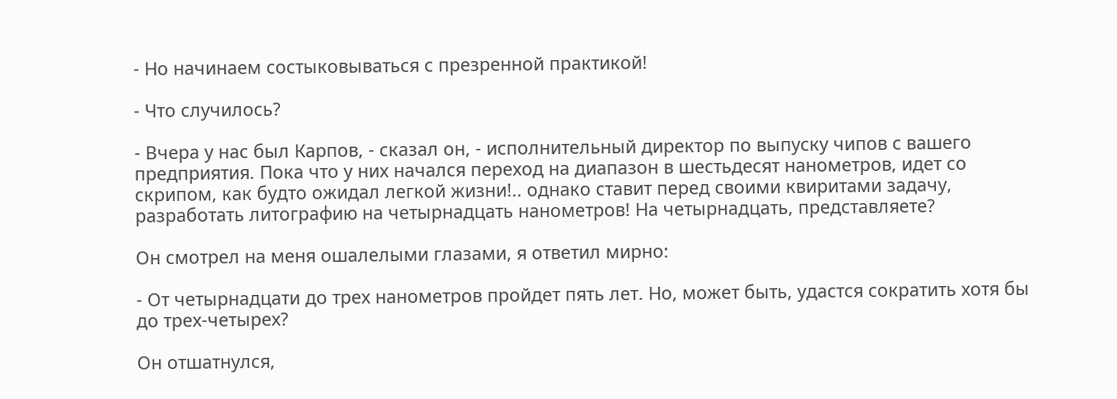- Но начинаем состыковываться с презренной практикой!

- Что случилось?

- Вчера у нас был Карпов, - сказал он, - исполнительный директор по выпуску чипов с вашего предприятия. Пока что у них начался переход на диапазон в шестьдесят нанометров, идет со скрипом, как будто ожидал легкой жизни!.. однако ставит перед своими квиритами задачу, разработать литографию на четырнадцать нанометров! На четырнадцать, представляете?

Он смотрел на меня ошалелыми глазами, я ответил мирно:

- От четырнадцати до трех нанометров пройдет пять лет. Но, может быть, удастся сократить хотя бы до трех-четырех?

Он отшатнулся,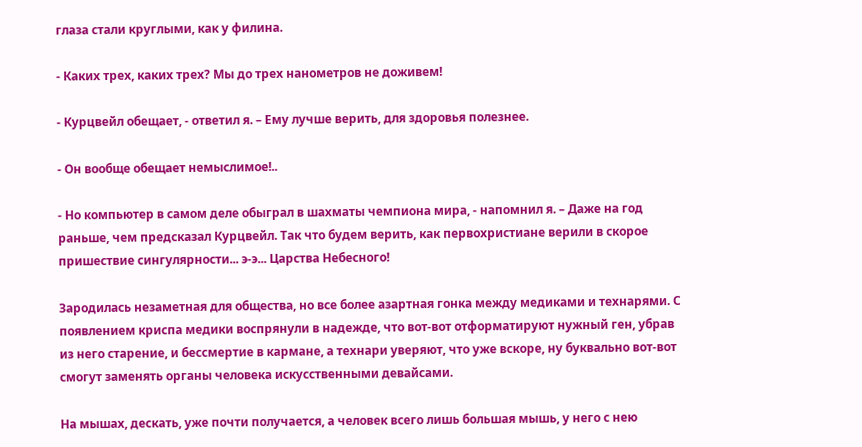глаза стали круглыми, как у филина.

- Каких трех, каких трех? Мы до трех нанометров не доживем!

- Курцвейл обещает, - ответил я. – Ему лучше верить, для здоровья полезнее.

- Он вообще обещает немыслимое!..

- Но компьютер в самом деле обыграл в шахматы чемпиона мира, - напомнил я. – Даже на год раньше, чем предсказал Курцвейл. Так что будем верить, как первохристиане верили в скорое пришествие сингулярности... э-э... Царства Небесного!

Зародилась незаметная для общества, но все более азартная гонка между медиками и технарями. С появлением криспа медики воспрянули в надежде, что вот-вот отформатируют нужный ген, убрав из него старение, и бессмертие в кармане, а технари уверяют, что уже вскоре, ну буквально вот-вот смогут заменять органы человека искусственными девайсами.

На мышах, дескать, уже почти получается, а человек всего лишь большая мышь, у него с нею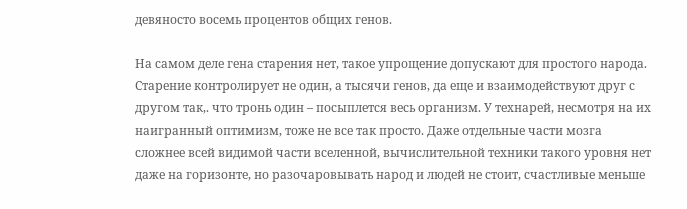девяносто восемь процентов общих генов.

На самом деле гена старения нет, такое упрощение допускают для простого народа. Старение контролирует не один, а тысячи генов, да еще и взаимодействуют друг с другом так,. что тронь один – посыплется весь организм. У технарей, несмотря на их наигранный оптимизм, тоже не все так просто. Даже отдельные части мозга сложнее всей видимой части вселенной, вычислительной техники такого уровня нет даже на горизонте, но разочаровывать народ и людей не стоит, счастливые меньше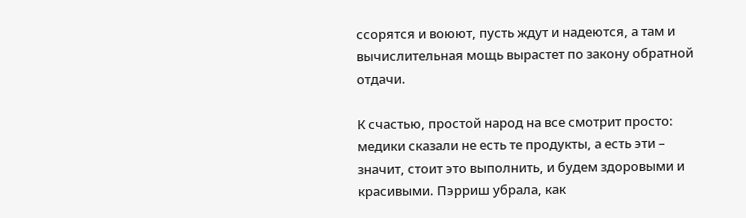ссорятся и воюют, пусть ждут и надеются, а там и вычислительная мощь вырастет по закону обратной отдачи.

К счастью, простой народ на все смотрит просто: медики сказали не есть те продукты, а есть эти – значит, стоит это выполнить, и будем здоровыми и красивыми. Пэрриш убрала, как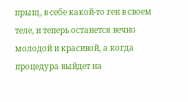прыщ, в себе какой-то ген в своем теле, и теперь останется вечно молодой и красивой, а когда процедура выйдет на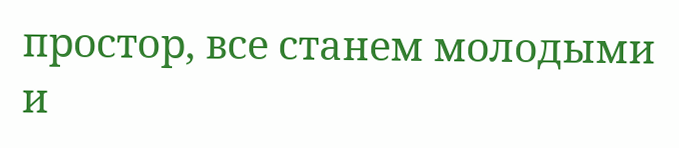простор, все станем молодыми и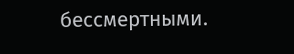бессмертными.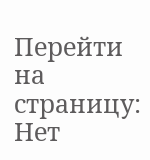Перейти на страницу:
Нет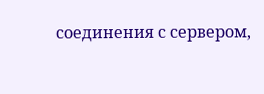соединения с сервером,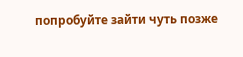попробуйте зайти чуть позже